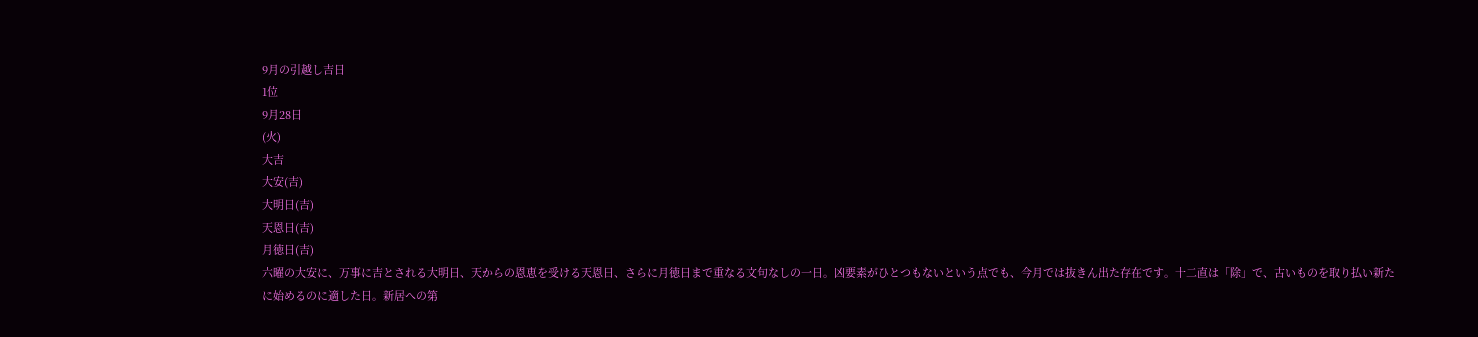9月の引越し吉日
1位
9月28日
(火)
大吉
大安(吉)
大明日(吉)
天恩日(吉)
月徳日(吉)
六曜の大安に、万事に吉とされる大明日、天からの恩恵を受ける天恩日、さらに月徳日まで重なる文句なしの一日。凶要素がひとつもないという点でも、今月では抜きん出た存在です。十二直は「除」で、古いものを取り払い新たに始めるのに適した日。新居への第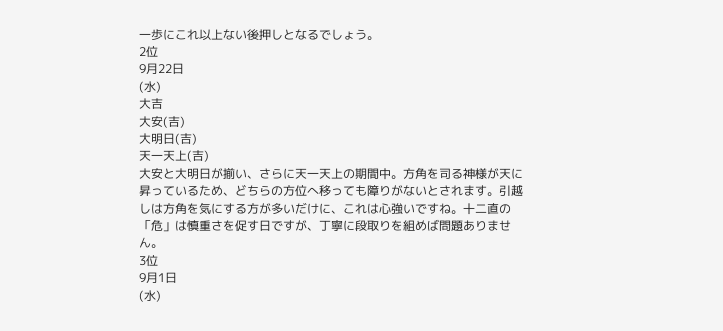一歩にこれ以上ない後押しとなるでしょう。
2位
9月22日
(水)
大吉
大安(吉)
大明日(吉)
天一天上(吉)
大安と大明日が揃い、さらに天一天上の期間中。方角を司る神様が天に昇っているため、どちらの方位へ移っても障りがないとされます。引越しは方角を気にする方が多いだけに、これは心強いですね。十二直の「危」は慎重さを促す日ですが、丁寧に段取りを組めば問題ありません。
3位
9月1日
(水)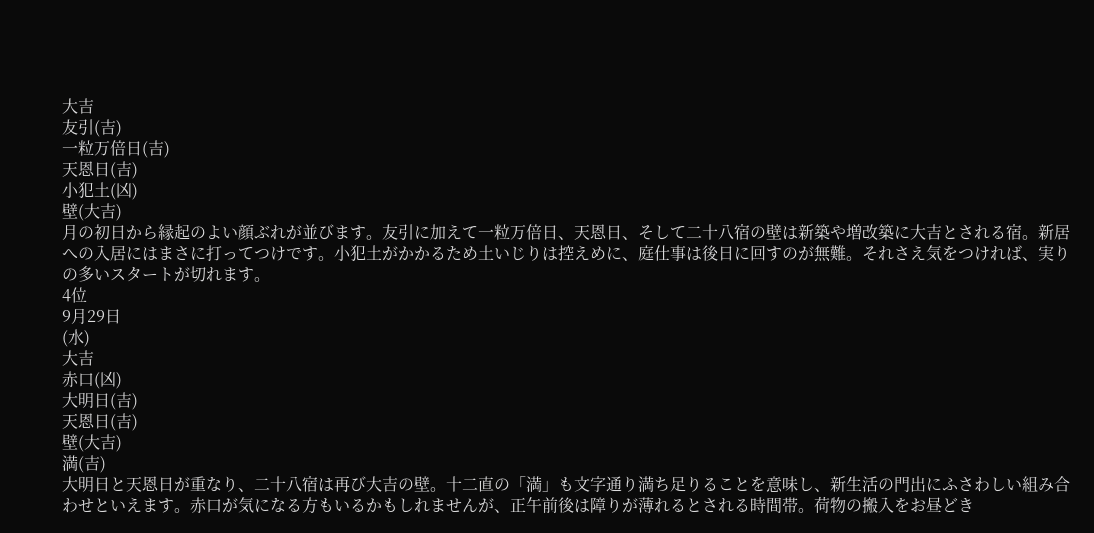大吉
友引(吉)
一粒万倍日(吉)
天恩日(吉)
小犯土(凶)
壁(大吉)
月の初日から縁起のよい顔ぶれが並びます。友引に加えて一粒万倍日、天恩日、そして二十八宿の壁は新築や増改築に大吉とされる宿。新居への入居にはまさに打ってつけです。小犯土がかかるため土いじりは控えめに、庭仕事は後日に回すのが無難。それさえ気をつければ、実りの多いスタートが切れます。
4位
9月29日
(水)
大吉
赤口(凶)
大明日(吉)
天恩日(吉)
壁(大吉)
満(吉)
大明日と天恩日が重なり、二十八宿は再び大吉の壁。十二直の「満」も文字通り満ち足りることを意味し、新生活の門出にふさわしい組み合わせといえます。赤口が気になる方もいるかもしれませんが、正午前後は障りが薄れるとされる時間帯。荷物の搬入をお昼どき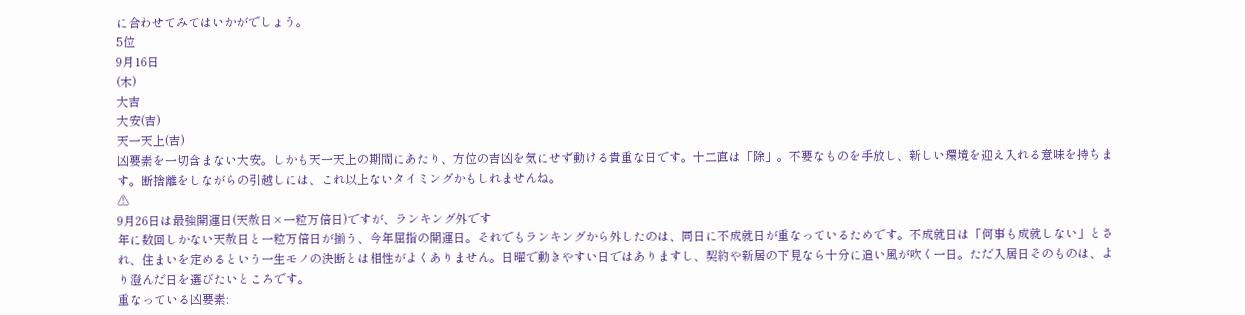に合わせてみてはいかがでしょう。
5位
9月16日
(木)
大吉
大安(吉)
天一天上(吉)
凶要素を一切含まない大安。しかも天一天上の期間にあたり、方位の吉凶を気にせず動ける貴重な日です。十二直は「除」。不要なものを手放し、新しい環境を迎え入れる意味を持ちます。断捨離をしながらの引越しには、これ以上ないタイミングかもしれませんね。
⚠
9月26日は最強開運日(天赦日×一粒万倍日)ですが、ランキング外です
年に数回しかない天赦日と一粒万倍日が揃う、今年屈指の開運日。それでもランキングから外したのは、同日に不成就日が重なっているためです。不成就日は「何事も成就しない」とされ、住まいを定めるという一生モノの決断とは相性がよくありません。日曜で動きやすい日ではありますし、契約や新居の下見なら十分に追い風が吹く一日。ただ入居日そのものは、より澄んだ日を選びたいところです。
重なっている凶要素: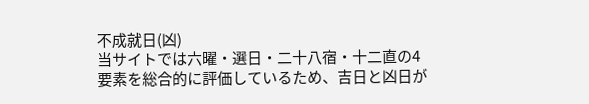不成就日(凶)
当サイトでは六曜・選日・二十八宿・十二直の4要素を総合的に評価しているため、吉日と凶日が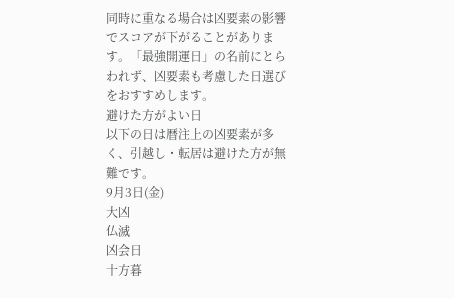同時に重なる場合は凶要素の影響でスコアが下がることがあります。「最強開運日」の名前にとらわれず、凶要素も考慮した日選びをおすすめします。
避けた方がよい日
以下の日は暦注上の凶要素が多く、引越し・転居は避けた方が無難です。
9月3日(金)
大凶
仏滅
凶会日
十方暮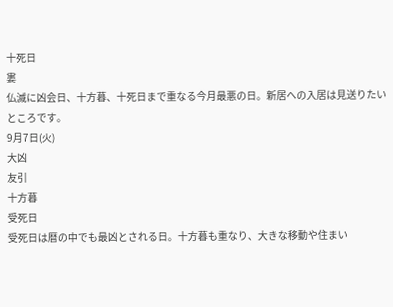十死日
婁
仏滅に凶会日、十方暮、十死日まで重なる今月最悪の日。新居への入居は見送りたいところです。
9月7日(火)
大凶
友引
十方暮
受死日
受死日は暦の中でも最凶とされる日。十方暮も重なり、大きな移動や住まい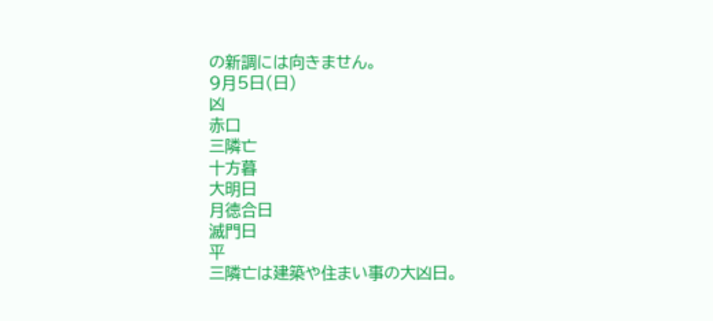の新調には向きません。
9月5日(日)
凶
赤口
三隣亡
十方暮
大明日
月徳合日
滅門日
平
三隣亡は建築や住まい事の大凶日。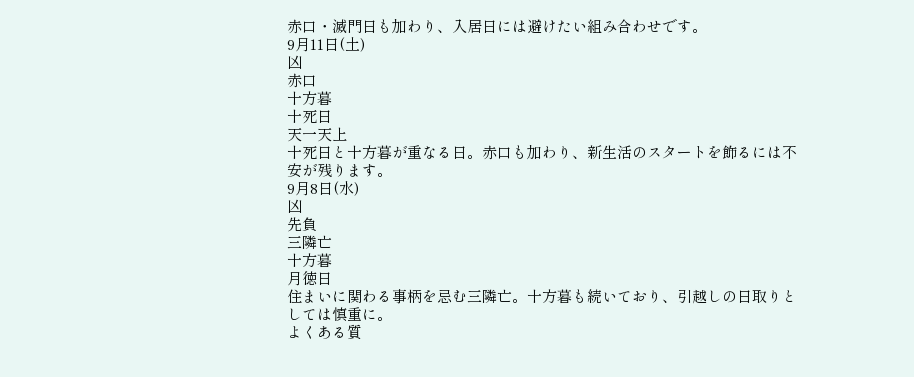赤口・滅門日も加わり、入居日には避けたい組み合わせです。
9月11日(土)
凶
赤口
十方暮
十死日
天一天上
十死日と十方暮が重なる日。赤口も加わり、新生活のスタートを飾るには不安が残ります。
9月8日(水)
凶
先負
三隣亡
十方暮
月徳日
住まいに関わる事柄を忌む三隣亡。十方暮も続いており、引越しの日取りとしては慎重に。
よくある質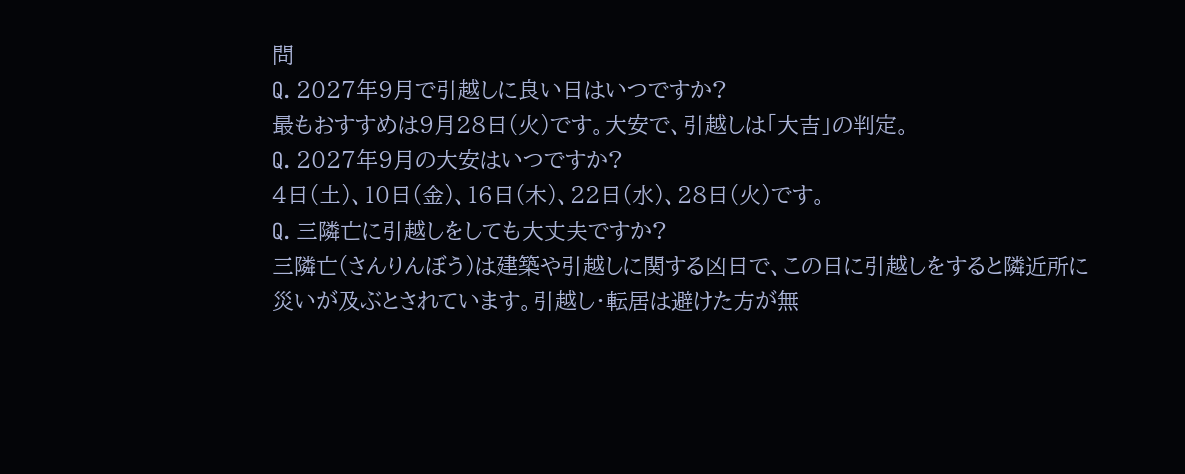問
Q. 2027年9月で引越しに良い日はいつですか?
最もおすすめは9月28日(火)です。大安で、引越しは「大吉」の判定。
Q. 2027年9月の大安はいつですか?
4日(土)、10日(金)、16日(木)、22日(水)、28日(火)です。
Q. 三隣亡に引越しをしても大丈夫ですか?
三隣亡(さんりんぼう)は建築や引越しに関する凶日で、この日に引越しをすると隣近所に災いが及ぶとされています。引越し・転居は避けた方が無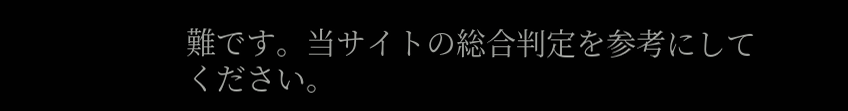難です。当サイトの総合判定を参考にしてください。